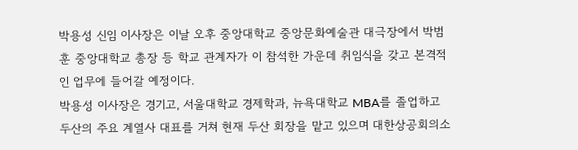박용성 신임 이사장은 이날 오후 중앙대학교 중앙문화예술관 대극장에서 박범훈 중앙대학교 총장 등 학교 관계자가 이 참석한 가운데 취임식을 갖고 본격적인 업무에 들어갈 예정이다.
박용성 이사장은 경기고, 서울대학교 경제학과, 뉴욕대학교 MBA를 졸업하고 두산의 주요 계열사 대표를 거쳐 현재 두산 회장을 맡고 있으며 대한상공회의소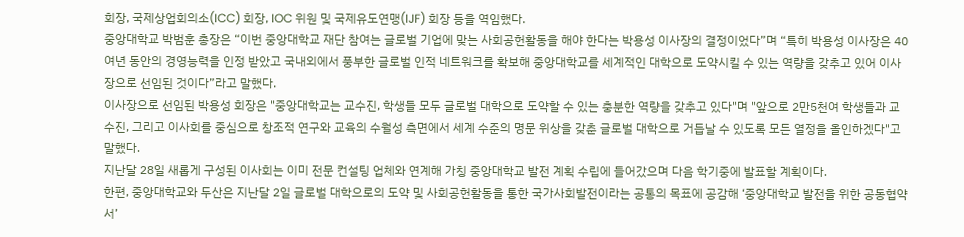회장, 국제상업회의소(ICC) 회장, IOC 위원 및 국제유도연맹(IJF) 회장 등을 역임했다.
중앙대학교 박범훈 총장은 “이번 중앙대학교 재단 참여는 글로벌 기업에 맞는 사회공헌활동을 해야 한다는 박용성 이사장의 결정이었다”며 “특히 박용성 이사장은 40여년 동안의 경영능력을 인정 받았고 국내외에서 풍부한 글로벌 인적 네트워크를 확보해 중앙대학교를 세계적인 대학으로 도약시킬 수 있는 역량을 갖추고 있어 이사장으로 선임된 것이다”라고 말했다.
이사장으로 선임된 박용성 회장은 "중앙대학교는 교수진, 학생들 모두 글로벌 대학으로 도약할 수 있는 충분한 역량을 갖추고 있다"며 "앞으로 2만5천여 학생들과 교수진, 그리고 이사회를 중심으로 창조적 연구와 교육의 수월성 측면에서 세계 수준의 명문 위상을 갖춘 글로벌 대학으로 거듭날 수 있도록 모든 열정을 올인하겠다"고 말했다.
지난달 28일 새롭게 구성된 이사회는 이미 전문 컨설팅 업체와 연계해 가칭 중앙대학교 발전 계획 수립에 들어갔으며 다음 학기중에 발표할 계획이다.
한편, 중앙대학교와 두산은 지난달 2일 글로벌 대학으로의 도약 및 사회공헌활동을 통한 국가사회발전이라는 공통의 목표에 공감해 ‘중앙대학교 발전을 위한 공동협약서’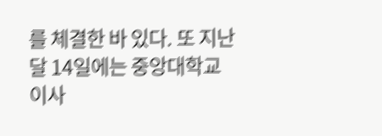를 체결한 바 있다. 또 지난달 14일에는 중앙대학교 이사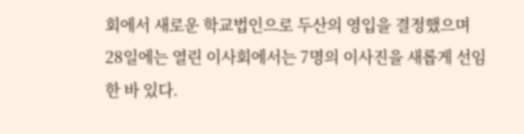회에서 새로운 학교법인으로 두산의 영입을 결정했으며 28일에는 열린 이사회에서는 7명의 이사진을 새롭게 선임한 바 있다.